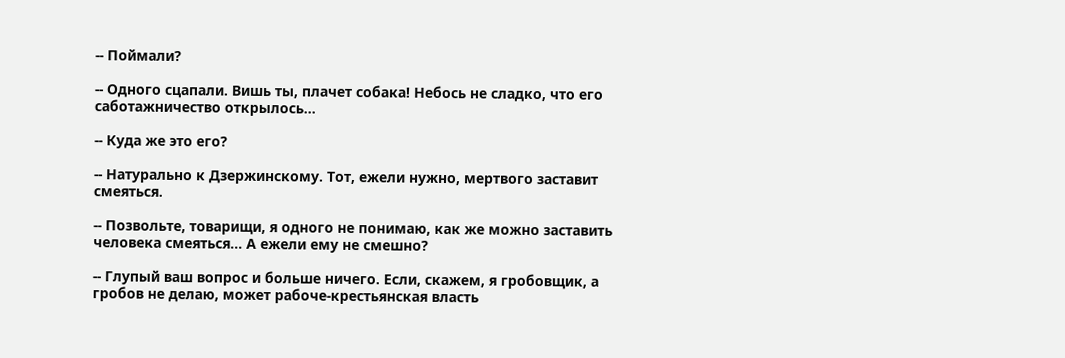-- Поймали?

-- Одного сцапали. Вишь ты, плачет собака! Небось не сладко, что его саботажничество открылось...

-- Куда же это его?

-- Натурально к Дзержинскому. Тот, ежели нужно, мертвого заставит смеяться.

-- Позвольте, товарищи, я одного не понимаю, как же можно заставить человека смеяться... А ежели ему не смешно?

-- Глупый ваш вопрос и больше ничего. Если, скажем, я гробовщик, а гробов не делаю, может рабоче-крестьянская власть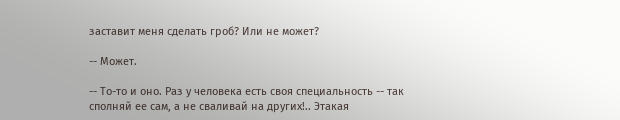заставит меня сделать гроб? Или не может?

-- Может.

-- То-то и оно. Раз у человека есть своя специальность -- так сполняй ее сам, а не сваливай на других!.. Этакая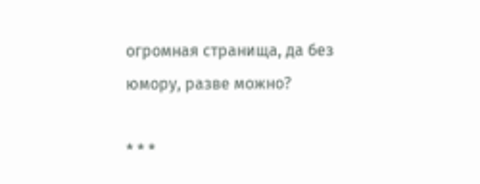огромная странища, да без юмору, разве можно?

* * *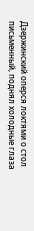Дзержинский оперся локтями о стол письменный, поднял холодные глаза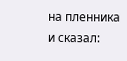на пленника и сказал: